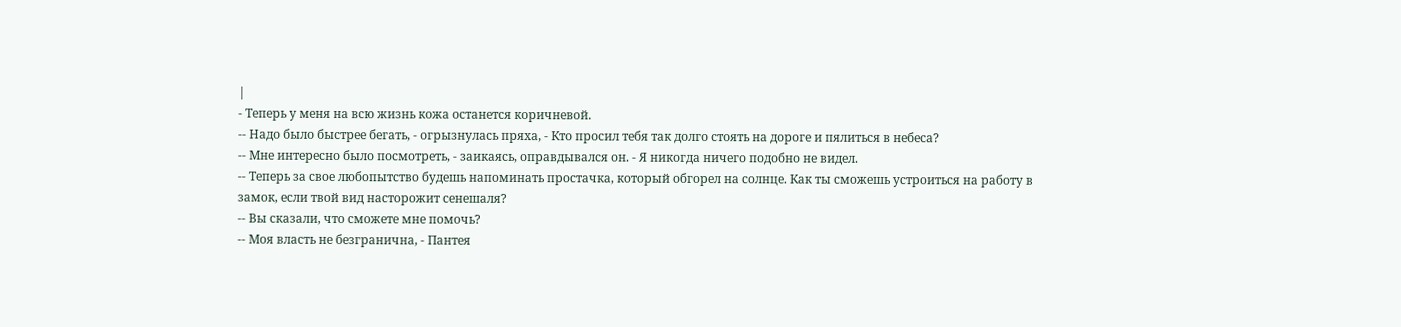|
- Теперь у меня на всю жизнь кожа останется коричневой.
-- Надо было быстрее бегать, - огрызнулась пряха, - Кто просил тебя так долго стоять на дороге и пялиться в небеса?
-- Мне интересно было посмотреть, - заикаясь, оправдывался он. - Я никогда ничего подобно не видел.
-- Теперь за свое любопытство будешь напоминать простачка, который обгорел на солнце. Как ты сможешь устроиться на работу в замок, если твой вид насторожит сенешаля?
-- Вы сказали, что сможете мне помочь?
-- Моя власть не безгранична, - Пантея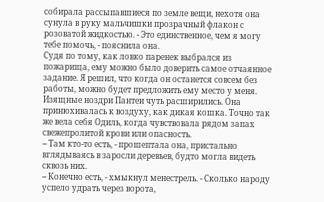собирала рассыпавшиеся по земле вещи, нехотя она сунула в руку мальчишки прозрачный флакон с розоватой жидкостью. - Это единственное, чем я могу тебе помочь, - пояснила она.
Судя по тому, как ловко паренек выбрался из пожарища, ему можно было доверить самое отчаянное задание. Я решил, что когда он останется совсем без работы, можно будет предложить ему место у меня.
Изящные ноздри Пантеи чуть расширились. Она принюхивалась к воздуху, как дикая кошка. Точно так же вела себя Одиль, когда чувствовала рядом запах свежепролитой крови или опасность.
-- Там кто-то есть, - прошептала она, пристально вглядываясь в заросли деревьев, будто могла видеть сквозь них.
-- Конечно есть, - хмыкнул менестрель. - Сколько народу успело удрать через ворота,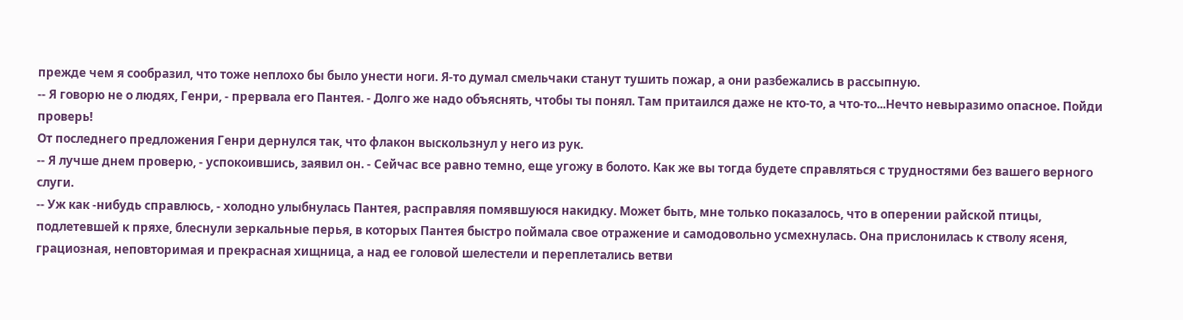прежде чем я сообразил, что тоже неплохо бы было унести ноги. Я-то думал смельчаки станут тушить пожар, а они разбежались в рассыпную.
-- Я говорю не о людях, Генри, - прервала его Пантея. - Долго же надо объяснять, чтобы ты понял. Там притаился даже не кто-то, а что-то...Нечто невыразимо опасное. Пойди проверь!
От последнего предложения Генри дернулся так, что флакон выскользнул у него из рук.
-- Я лучше днем проверю, - успокоившись, заявил он. - Сейчас все равно темно, еще угожу в болото. Как же вы тогда будете справляться с трудностями без вашего верного слуги.
-- Уж как -нибудь справлюсь, - холодно улыбнулась Пантея, расправляя помявшуюся накидку. Может быть, мне только показалось, что в оперении райской птицы, подлетевшей к пряхе, блеснули зеркальные перья, в которых Пантея быстро поймала свое отражение и самодовольно усмехнулась. Она прислонилась к стволу ясеня, грациозная, неповторимая и прекрасная хищница, а над ее головой шелестели и переплетались ветви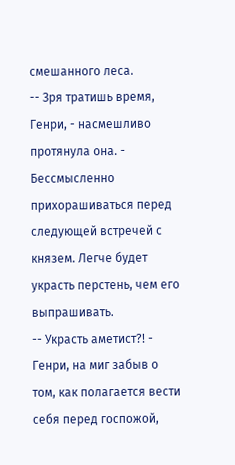смешанного леса.
-- Зря тратишь время, Генри, - насмешливо протянула она. - Бессмысленно прихорашиваться перед следующей встречей с князем. Легче будет украсть перстень, чем его выпрашивать.
-- Украсть аметист?! - Генри, на миг забыв о том, как полагается вести себя перед госпожой,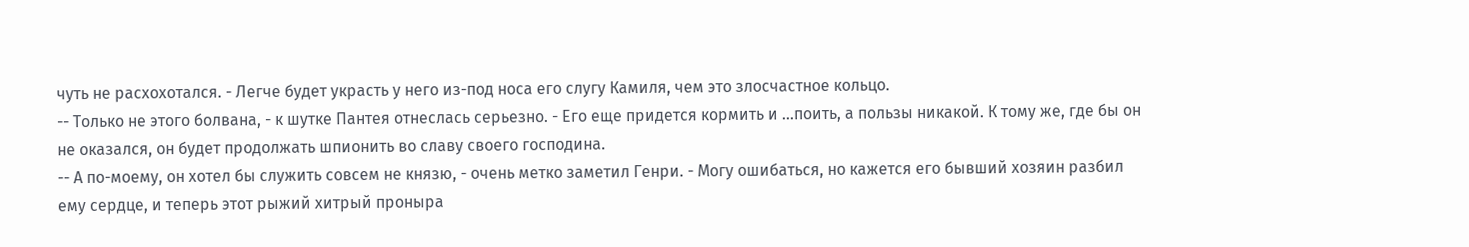чуть не расхохотался. - Легче будет украсть у него из-под носа его слугу Камиля, чем это злосчастное кольцо.
-- Только не этого болвана, - к шутке Пантея отнеслась серьезно. - Его еще придется кормить и ...поить, а пользы никакой. К тому же, где бы он не оказался, он будет продолжать шпионить во славу своего господина.
-- А по-моему, он хотел бы служить совсем не князю, - очень метко заметил Генри. - Могу ошибаться, но кажется его бывший хозяин разбил ему сердце, и теперь этот рыжий хитрый проныра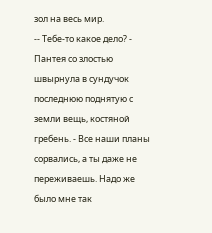зол на весь мир.
-- Тебе-то какое дело? - Пантея со злостью швырнула в сундучок последнюю поднятую с земли вещь, костяной гребень. - Все наши планы сорвались, а ты даже не переживаешь. Надо же было мне так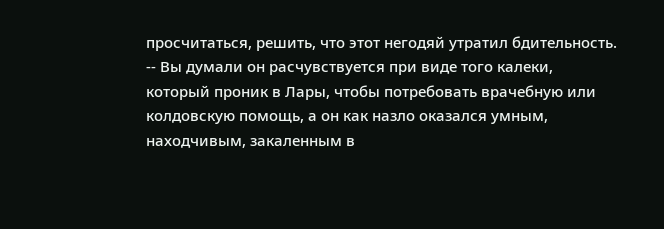просчитаться, решить, что этот негодяй утратил бдительность.
-- Вы думали он расчувствуется при виде того калеки, который проник в Лары, чтобы потребовать врачебную или колдовскую помощь, а он как назло оказался умным, находчивым, закаленным в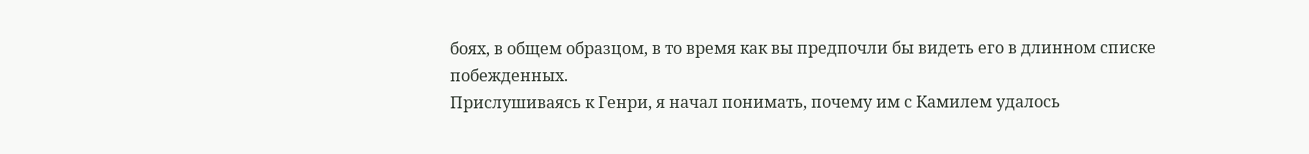боях, в общем образцом, в то время как вы предпочли бы видеть его в длинном списке побежденных.
Прислушиваясь к Генри, я начал понимать, почему им с Камилем удалось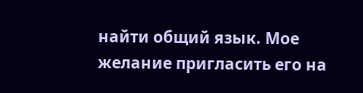найти общий язык. Мое желание пригласить его на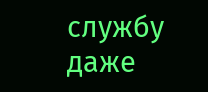службу даже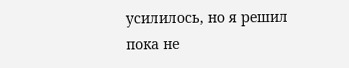усилилось, но я решил пока не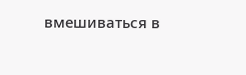вмешиваться в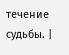течение судьбы. |